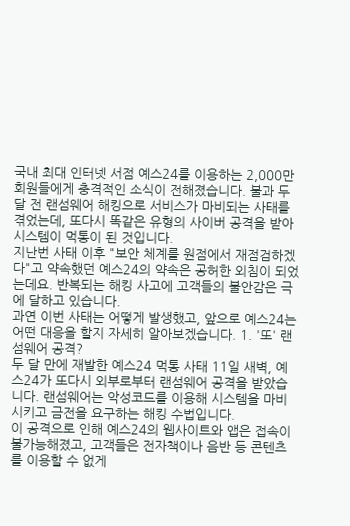국내 최대 인터넷 서점 예스24를 이용하는 2,000만 회원들에게 충격적인 소식이 전해졌습니다. 불과 두 달 전 랜섬웨어 해킹으로 서비스가 마비되는 사태를 겪었는데, 또다시 똑같은 유형의 사이버 공격을 받아 시스템이 먹통이 된 것입니다.
지난번 사태 이후 "보안 체계를 원점에서 재점검하겠다"고 약속했던 예스24의 약속은 공허한 외침이 되었는데요. 반복되는 해킹 사고에 고객들의 불안감은 극에 달하고 있습니다.
과연 이번 사태는 어떻게 발생했고, 앞으로 예스24는 어떤 대응을 할지 자세히 알아보겠습니다. 1. '또' 랜섬웨어 공격?
두 달 만에 재발한 예스24 먹통 사태 11일 새벽, 예스24가 또다시 외부로부터 랜섬웨어 공격을 받았습니다. 랜섬웨어는 악성코드를 이용해 시스템을 마비시키고 금전을 요구하는 해킹 수법입니다.
이 공격으로 인해 예스24의 웹사이트와 앱은 접속이 불가능해졌고, 고객들은 전자책이나 음반 등 콘텐츠를 이용할 수 없게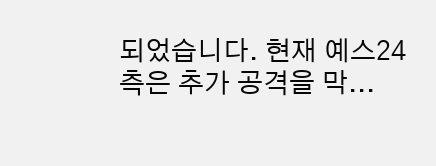되었습니다. 현재 예스24 측은 추가 공격을 막...